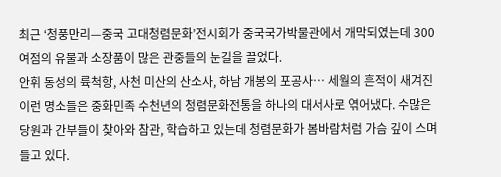최근 ‘청풍만리—중국 고대청렴문화’전시회가 중국국가박물관에서 개막되였는데 300여점의 유물과 소장품이 많은 관중들의 눈길을 끌었다.
안휘 동성의 륙척항, 사천 미산의 산소사, 하남 개봉의 포공사… 세월의 흔적이 새겨진 이런 명소들은 중화민족 수천년의 청렴문화전통을 하나의 대서사로 엮어냈다. 수많은 당원과 간부들이 찾아와 참관, 학습하고 있는데 청렴문화가 봄바람처럼 가슴 깊이 스며들고 있다.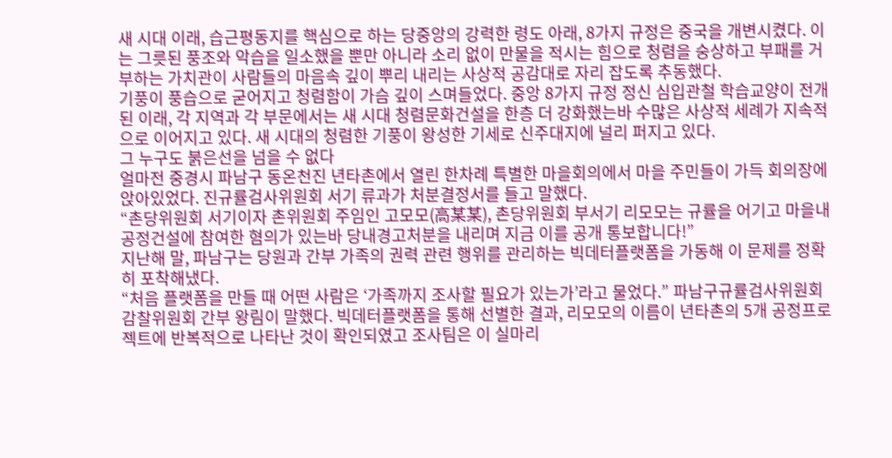새 시대 이래, 습근평동지를 핵심으로 하는 당중앙의 강력한 령도 아래, 8가지 규정은 중국을 개변시켰다. 이는 그릇된 풍조와 악습을 일소했을 뿐만 아니라 소리 없이 만물을 적시는 힘으로 청렴을 숭상하고 부패를 거부하는 가치관이 사람들의 마음속 깊이 뿌리 내리는 사상적 공감대로 자리 잡도록 추동했다.
기풍이 풍습으로 굳어지고 청렴함이 가슴 깊이 스며들었다. 중앙 8가지 규정 정신 심입관철 학습교양이 전개된 이래, 각 지역과 각 부문에서는 새 시대 청렴문화건설을 한층 더 강화했는바 수많은 사상적 세례가 지속적으로 이어지고 있다. 새 시대의 청렴한 기풍이 왕성한 기세로 신주대지에 널리 퍼지고 있다.
그 누구도 붉은선을 넘을 수 없다
얼마전 중경시 파남구 동온천진 년타촌에서 열린 한차례 특별한 마을회의에서 마을 주민들이 가득 회의장에 앉아있었다. 진규률검사위원회 서기 류과가 처분결정서를 들고 말했다.
“촌당위원회 서기이자 촌위원회 주임인 고모모(高某某), 촌당위원회 부서기 리모모는 규률을 어기고 마을내 공정건설에 참여한 혐의가 있는바 당내경고처분을 내리며 지금 이를 공개 통보합니다!”
지난해 말, 파남구는 당원과 간부 가족의 권력 관련 행위를 관리하는 빅데터플랫폼을 가동해 이 문제를 정확히 포착해냈다.
“처음 플랫폼을 만들 때 어떤 사람은 ‘가족까지 조사할 필요가 있는가’라고 물었다.” 파남구규률검사위원회 감찰위원회 간부 왕림이 말했다. 빅데터플랫폼을 통해 선별한 결과, 리모모의 이름이 년타촌의 5개 공정프로젝트에 반복적으로 나타난 것이 확인되였고 조사팀은 이 실마리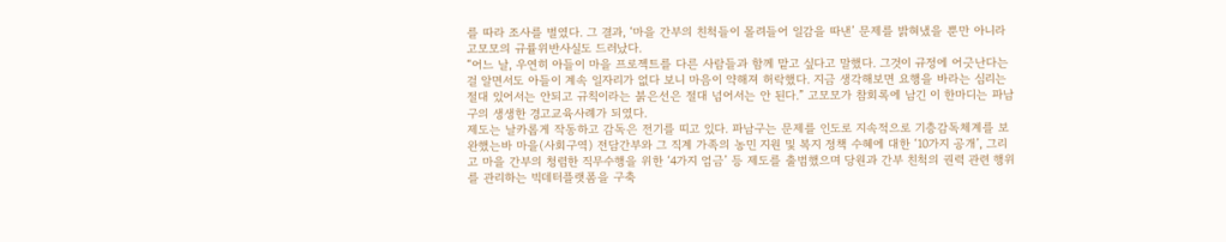를 따라 조사를 벌였다. 그 결과, ‘마을 간부의 친척들이 몰려들어 일감을 따낸’ 문제를 밝혀냈을 뿐만 아니라 고모모의 규률위반사실도 드러났다.
“어느 날, 우연히 아들이 마을 프로젝트를 다른 사람들과 함께 맡고 싶다고 말했다. 그것이 규정에 어긋난다는 걸 알면서도 아들이 계속 일자리가 없다 보니 마음이 약해져 허락했다. 지금 생각해보면 요행을 바라는 심리는 절대 있어서는 안되고 규칙이라는 붉은선은 절대 넘어서는 안 된다.” 고모모가 참회록에 남긴 이 한마디는 파남구의 생생한 경고교육사례가 되였다.
제도는 날카롭게 작동하고 감독은 전기를 띠고 있다. 파남구는 문제를 인도로 지속적으로 기층감독체계를 보완했는바 마을(사회구역) 전담간부와 그 직계 가족의 농민 지원 및 복지 정책 수혜에 대한 ‘10가지 공개’, 그리고 마을 간부의 청렴한 직무수행을 위한 ‘4가지 엄금’ 등 제도를 출범했으며 당원과 간부 친척의 권력 관련 행위를 관리하는 빅데터플랫폼을 구축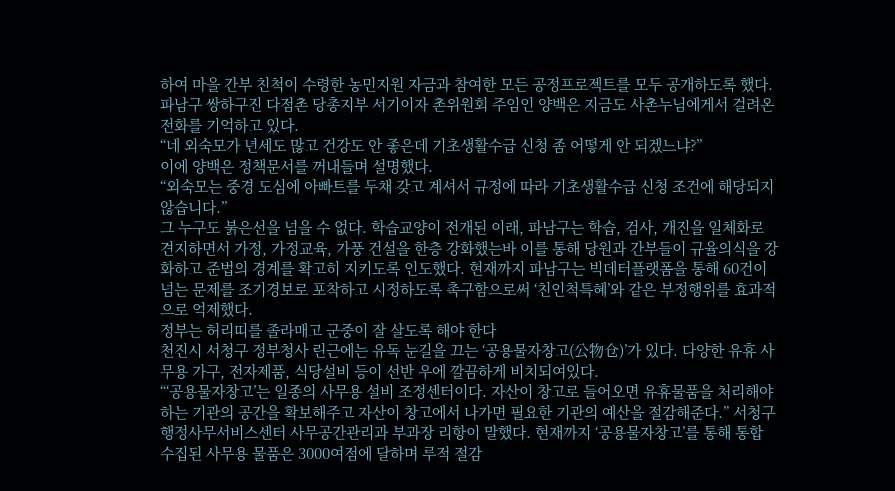하여 마을 간부 친척이 수령한 농민지원 자금과 참여한 모든 공정프로젝트를 모두 공개하도록 했다.
파남구 쌍하구진 다점촌 당총지부 서기이자 촌위원회 주임인 양백은 지금도 사촌누님에게서 걸려온 전화를 기억하고 있다.
“네 외숙모가 년세도 많고 건강도 안 좋은데 기초생활수급 신청 좀 어떻게 안 되겠느냐?”
이에 양백은 정책문서를 꺼내들며 설명했다.
“외숙모는 중경 도심에 아빠트를 두채 갖고 계셔서 규정에 따라 기초생활수급 신청 조건에 해당되지 않습니다.”
그 누구도 붉은선을 넘을 수 없다. 학습교양이 전개된 이래, 파남구는 학습, 검사, 개진을 일체화로 견지하면서 가정, 가정교육, 가풍 건설을 한층 강화했는바 이를 통해 당원과 간부들이 규율의식을 강화하고 준법의 경계를 확고히 지키도록 인도했다. 현재까지 파남구는 빅데터플랫폼을 통해 60건이 넘는 문제를 조기경보로 포착하고 시정하도록 촉구함으로써 ‘친인척특혜’와 같은 부정행위를 효과적으로 억제했다.
정부는 허리띠를 졸라매고 군중이 잘 살도록 해야 한다
천진시 서청구 정부청사 린근에는 유독 눈길을 끄는 ‘공용물자창고(公物仓)’가 있다. 다양한 유휴 사무용 가구, 전자제품, 식당설비 등이 선반 우에 깔끔하게 비치되여있다.
“‘공용물자창고’는 일종의 사무용 설비 조정센터이다. 자산이 창고로 들어오면 유휴물품을 처리해야 하는 기관의 공간을 확보해주고 자산이 창고에서 나가면 필요한 기관의 예산을 절감해준다.” 서청구행정사무서비스센터 사무공간관리과 부과장 리항이 말했다. 현재까지 ‘공용물자창고’를 통해 통합 수집된 사무용 물품은 3000여점에 달하며 루적 절감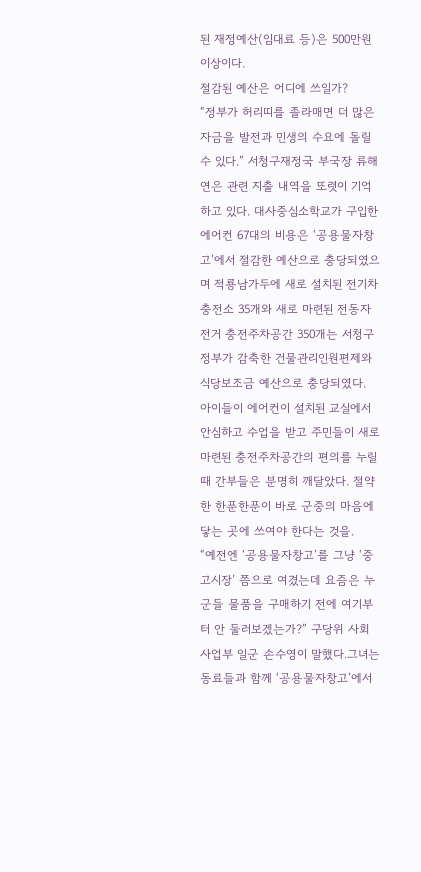된 재정예산(임대료 등)은 500만원 이상이다.
절감된 예산은 어디에 쓰일가?
“정부가 허리띠를 졸라매면 더 많은 자금을 발전과 민생의 수요에 돌릴 수 있다.” 서청구재정국 부국장 류해연은 관련 지출 내역을 또렷이 기억하고 있다. 대사중심소학교가 구입한 에어컨 67대의 비용은 ‘공용물자창고’에서 절감한 예산으로 충당되였으며 적룡남가두에 새로 설치된 전기차충전소 35개와 새로 마련된 전동자전거 충전주차공간 350개는 서청구정부가 감축한 건물관리인원편제와 식당보조금 예산으로 충당되였다.
아이들이 에어컨이 설치된 교실에서 안심하고 수업을 받고 주민들이 새로 마련된 충전주차공간의 편의를 누릴 때 간부들은 분명히 깨달았다. 절약한 한푼한푼이 바로 군중의 마음에 닿는 곳에 쓰여야 한다는 것을.
“예전엔 ‘공용물자창고’를 그냥 ‘중고시장’ 쯤으로 여겼는데 요즘은 누군들 물품을 구매하기 전에 여기부터 안 둘러보겠는가?” 구당위 사회사업부 일군 손수영이 말했다.그녀는 동료들과 함께 ‘공용물자창고’에서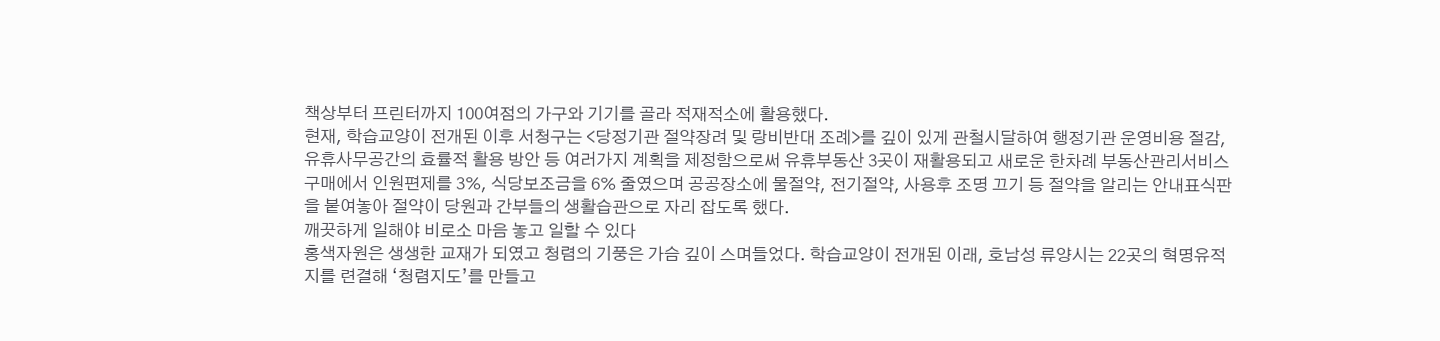책상부터 프린터까지 100여점의 가구와 기기를 골라 적재적소에 활용했다.
현재, 학습교양이 전개된 이후 서청구는 <당정기관 절약장려 및 랑비반대 조례>를 깊이 있게 관철시달하여 행정기관 운영비용 절감, 유휴사무공간의 효률적 활용 방안 등 여러가지 계획을 제정함으로써 유휴부동산 3곳이 재활용되고 새로운 한차례 부동산관리서비스구매에서 인원편제를 3%, 식당보조금을 6% 줄였으며 공공장소에 물절약, 전기절약, 사용후 조명 끄기 등 절약을 알리는 안내표식판을 붙여놓아 절약이 당원과 간부들의 생활습관으로 자리 잡도록 했다.
깨끗하게 일해야 비로소 마음 놓고 일할 수 있다
홍색자원은 생생한 교재가 되였고 청렴의 기풍은 가슴 깊이 스며들었다. 학습교양이 전개된 이래, 호남성 류양시는 22곳의 혁명유적지를 련결해 ‘청렴지도’를 만들고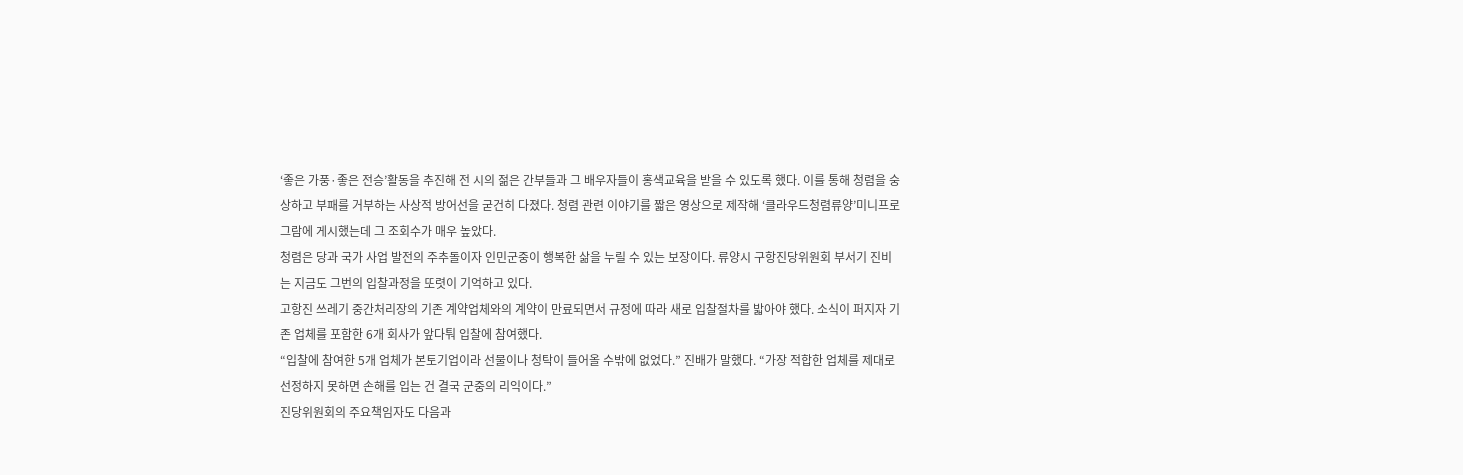‘좋은 가풍·좋은 전승’활동을 추진해 전 시의 젊은 간부들과 그 배우자들이 홍색교육을 받을 수 있도록 했다. 이를 통해 청렴을 숭상하고 부패를 거부하는 사상적 방어선을 굳건히 다졌다. 청렴 관련 이야기를 짧은 영상으로 제작해 ‘클라우드청렴류양’미니프로그람에 게시했는데 그 조회수가 매우 높았다.
청렴은 당과 국가 사업 발전의 주추돌이자 인민군중이 행복한 삶을 누릴 수 있는 보장이다. 류양시 구항진당위원회 부서기 진비는 지금도 그번의 입찰과정을 또렷이 기억하고 있다.
고항진 쓰레기 중간처리장의 기존 계약업체와의 계약이 만료되면서 규정에 따라 새로 입찰절차를 밟아야 했다. 소식이 퍼지자 기존 업체를 포함한 6개 회사가 앞다퉈 입찰에 참여했다.
“입찰에 참여한 5개 업체가 본토기업이라 선물이나 청탁이 들어올 수밖에 없었다.” 진배가 말했다. “가장 적합한 업체를 제대로 선정하지 못하면 손해를 입는 건 결국 군중의 리익이다.”
진당위원회의 주요책임자도 다음과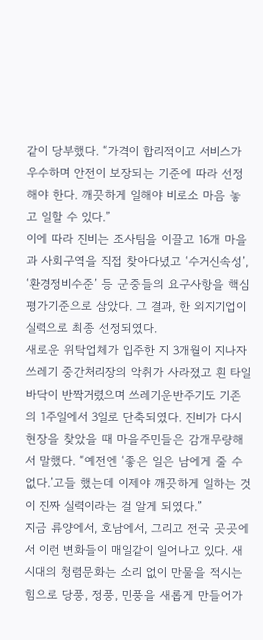같이 당부했다. “가격이 합리적이고 서비스가 우수하며 안전이 보장되는 기준에 따라 선정해야 한다. 깨끗하게 일해야 비로소 마음 놓고 일할 수 있다.”
이에 따라 진비는 조사팀을 이끌고 16개 마을과 사회구역을 직접 찾아다녔고 ‘수거신속성’, ‘환경정비수준’ 등 군중들의 요구사항을 핵심평가기준으로 삼았다. 그 결과, 한 외지기업이 실력으로 최종 선정되였다.
새로운 위탁업체가 입주한 지 3개월이 지나자 쓰레기 중간처리장의 악취가 사라졌고 흰 타일바닥이 반짝거렸으며 쓰레기운반주기도 기존의 1주일에서 3일로 단축되였다. 진비가 다시 현장을 찾았을 때 마을주민들은 감개무량해서 말했다. “예전엔 ‘좋은 일은 남에게 줄 수 없다.’고들 했는데 이제야 깨끗하게 일하는 것이 진짜 실력이라는 걸 알게 되였다.”
지금 류양에서, 호남에서, 그리고 전국 곳곳에서 이런 변화들이 매일같이 일어나고 있다. 새 시대의 청렴문화는 소리 없이 만물을 적시는 힘으로 당풍, 정풍, 민풍을 새롭게 만들어가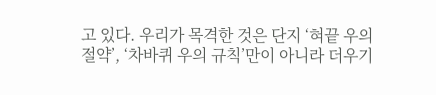고 있다. 우리가 목격한 것은 단지 ‘혀끝 우의 절약’, ‘차바퀴 우의 규칙’만이 아니라 더우기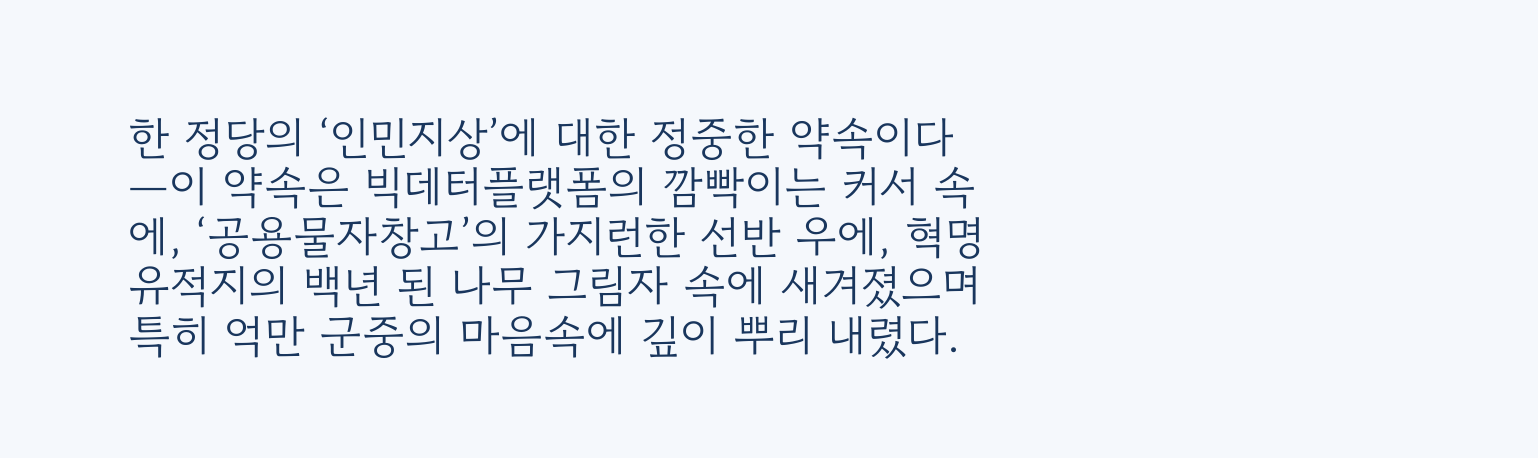한 정당의 ‘인민지상’에 대한 정중한 약속이다—이 약속은 빅데터플랫폼의 깜빡이는 커서 속에, ‘공용물자창고’의 가지런한 선반 우에, 혁명유적지의 백년 된 나무 그림자 속에 새겨졌으며 특히 억만 군중의 마음속에 깊이 뿌리 내렸다.